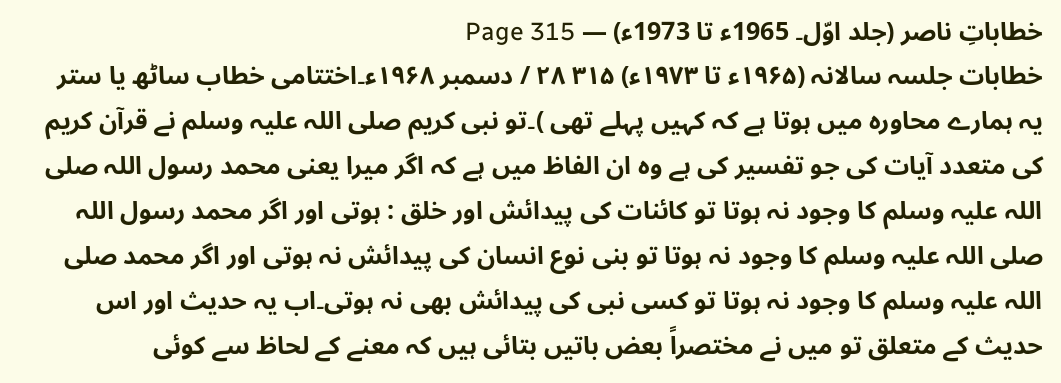خطاباتِ ناصر (جلد اوّل۔ 1965ء تا 1973ء) — Page 315
خطابات جلسہ سالانہ (۱۹۶۵ء تا ۱۹۷۳ء) ۳۱۵ ۲۸ / دسمبر ۱۹۶۸ء۔اختتامی خطاب ساٹھ یا ستر یہ ہمارے محاورہ میں ہوتا ہے کہ کہیں پہلے تھی )۔تو نبی کریم صلی اللہ علیہ وسلم نے قرآن کریم کی متعدد آیات کی جو تفسیر کی ہے وہ ان الفاظ میں ہے کہ اگر میرا یعنی محمد رسول اللہ صلی اللہ علیہ وسلم کا وجود نہ ہوتا تو کائنات کی پیدائش اور خلق : ہوتی اور اگر محمد رسول اللہ صلی اللہ علیہ وسلم کا وجود نہ ہوتا تو بنی نوع انسان کی پیدائش نہ ہوتی اور اگر محمد صلی اللہ علیہ وسلم کا وجود نہ ہوتا تو کسی نبی کی پیدائش بھی نہ ہوتی۔اب یہ حدیث اور اس حدیث کے متعلق تو میں نے مختصراً بعض باتیں بتائی ہیں کہ معنے کے لحاظ سے کوئی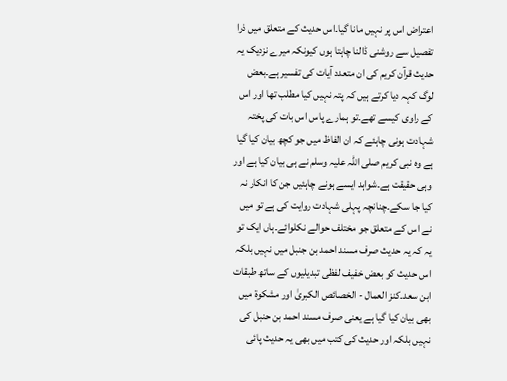اعتراض اس پر نہیں مانا گیا۔اس حدیث کے متعلق میں ذرا تفصیل سے روشنی ڈالنا چاہتا ہوں کیونکہ میرے نزدیک یہ حدیث قرآن کریم کی ان متعدد آیات کی تفسیر ہے۔بعض لوگ کہہ دیا کرتے ہیں کہ پتہ نہیں کیا مطلب تھا اور اس کے راوی کیسے تھے۔تو ہمارے پاس اس بات کی پختہ شہادت ہونی چاہئے کہ ان الفاظ میں جو کچھ بیان کیا گیا ہے وہ نبی کریم صلی اللہ علیہ وسلم نے ہی بیان کیا ہے اور وہی حقیقت ہے۔شواہد ایسے ہونے چاہئیں جن کا انکار نہ کیا جا سکے۔چنانچہ پہلی شہادت روایت کی ہے تو میں نے اس کے متعلق جو مختلف حوالے نکلوائے۔ہاں ایک تو یہ کہ یہ حدیث صرف مسند احمد بن جنبل میں نہیں بلکہ اس حدیث کو بعض خفیف لفظی تبدیلیوں کے ساتھ طبقات ابن سعد۔کنز العمال - الخصائص الکبریٰ اور مشکوۃ میں بھی بیان کیا گیا ہے یعنی صرف مسند احمد بن حنبل کی نہیں بلکہ اور حدیث کی کتب میں بھی یہ حدیث پائی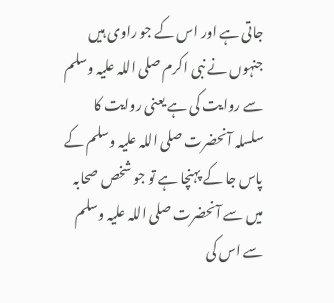جاتی ہے اور اس کے جو راوی ہیں جنہوں نے نبی اکرم صلی اللہ علیہ وسلم سے روایت کی ہے یعنی روایت کا سلسلہ آنحضرت صلی اللہ علیہ وسلم کے پاس جا کے پہنچا ہے تو جو شخص صحابہ میں سے آنحضرت صلی اللہ علیہ وسلم سے اس کی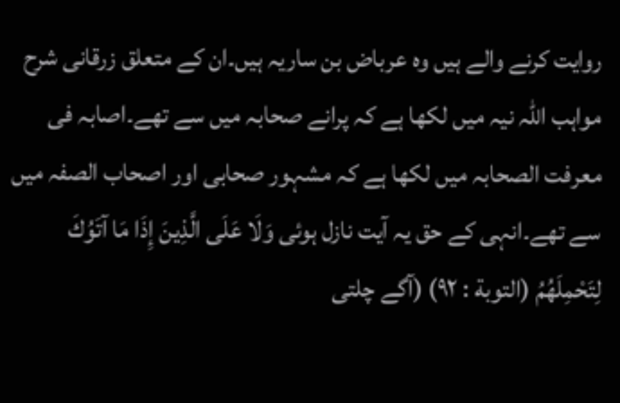روایت کرنے والے ہیں وہ عرباض بن ساریہ ہیں۔ان کے متعلق زرقانی شرح مواہب اللہ نیہ میں لکھا ہے کہ پرانے صحابہ میں سے تھے۔اصابہ فی معرفت الصحابہ میں لکھا ہے کہ مشہور صحابی اور اصحاب الصفہ میں سے تھے۔انہی کے حق یہ آیت نازل ہوئی وَلَا عَلَى الَّذِينَ إِذَا مَا آتَوُكَ لِتَحْمِلَهُمُ (التوبة : ۹۲) (آگے چلتی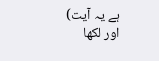ہے یہ آیت) اور لکھا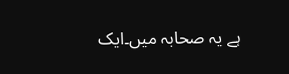ہے یہ صحابہ میں۔ایک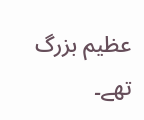عظیم بزرگ تھے۔